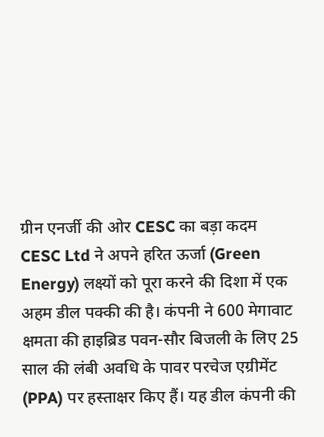ग्रीन एनर्जी की ओर CESC का बड़ा कदम
CESC Ltd ने अपने हरित ऊर्जा (Green Energy) लक्ष्यों को पूरा करने की दिशा में एक अहम डील पक्की की है। कंपनी ने 600 मेगावाट क्षमता की हाइब्रिड पवन-सौर बिजली के लिए 25 साल की लंबी अवधि के पावर परचेज एग्रीमेंट (PPA) पर हस्ताक्षर किए हैं। यह डील कंपनी की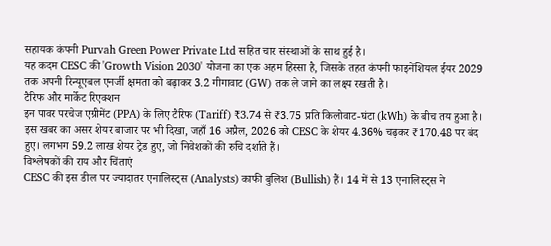सहायक कंपनी Purvah Green Power Private Ltd सहित चार संस्थाओं के साथ हुई है।
यह कदम CESC की 'Growth Vision 2030' योजना का एक अहम हिस्सा है, जिसके तहत कंपनी फाइनेंशियल ईयर 2029 तक अपनी रिन्यूएबल एनर्जी क्षमता को बढ़ाकर 3.2 गीगावाट (GW) तक ले जाने का लक्ष्य रखती है।
टैरिफ और मार्केट रिएक्शन
इन पावर परचेज एग्रीमेंट (PPA) के लिए टैरिफ (Tariff) ₹3.74 से ₹3.75 प्रति किलोवाट-घंटा (kWh) के बीच तय हुआ है। इस खबर का असर शेयर बाजार पर भी दिखा, जहाँ 16 अप्रैल, 2026 को CESC के शेयर 4.36% चढ़कर ₹170.48 पर बंद हुए। लगभग 59.2 लाख शेयर ट्रेड हुए, जो निवेशकों की रुचि दर्शाते हैं।
विश्लेषकों की राय और चिंताएं
CESC की इस डील पर ज्यादातर एनालिस्ट्स (Analysts) काफी बुलिश (Bullish) हैं। 14 में से 13 एनालिस्ट्स ने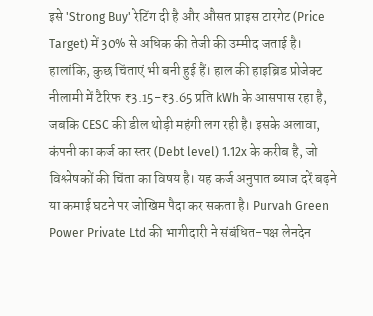इसे 'Strong Buy' रेटिंग दी है और औसत प्राइस टारगेट (Price Target) में 30% से अधिक की तेजी की उम्मीद जताई है।
हालांकि, कुछ चिंताएं भी बनी हुई हैं। हाल की हाइब्रिड प्रोजेक्ट नीलामी में टैरिफ ₹3.15-₹3.65 प्रति kWh के आसपास रहा है, जबकि CESC की डील थोड़ी महंगी लग रही है। इसके अलावा, कंपनी का कर्ज का स्तर (Debt level) 1.12x के करीब है, जो विश्लेषकों की चिंता का विषय है। यह कर्ज अनुपात ब्याज दरें बढ़ने या कमाई घटने पर जोखिम पैदा कर सकता है। Purvah Green Power Private Ltd की भागीदारी ने संबंधित-पक्ष लेनदेन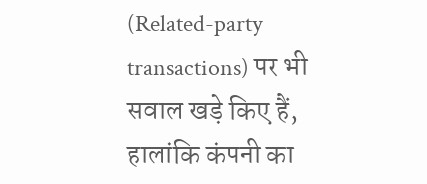(Related-party transactions) पर भी सवाल खड़े किए हैं, हालांकि कंपनी का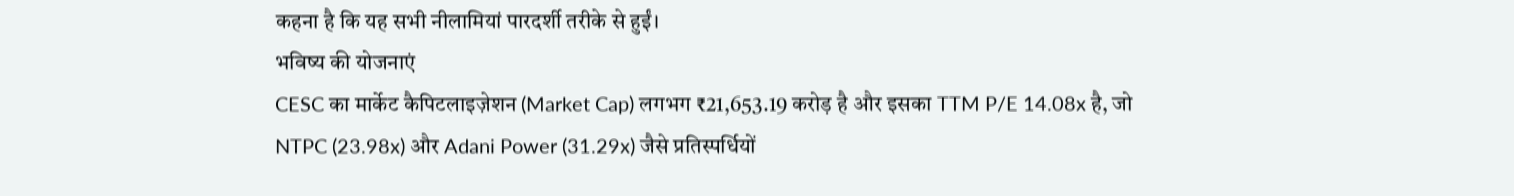कहना है कि यह सभी नीलामियां पारदर्शी तरीके से हुईं।
भविष्य की योजनाएं
CESC का मार्केट कैपिटलाइज़ेशन (Market Cap) लगभग ₹21,653.19 करोड़ है और इसका TTM P/E 14.08x है, जो NTPC (23.98x) और Adani Power (31.29x) जैसे प्रतिस्पर्धियों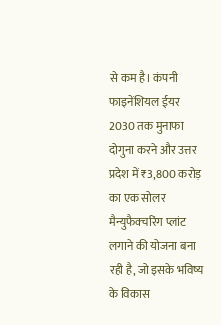से कम है। कंपनी फाइनेंशियल ईयर 2030 तक मुनाफा दोगुना करने और उत्तर प्रदेश में ₹3,800 करोड़ का एक सोलर मैन्युफैक्चरिंग प्लांट लगाने की योजना बना रही है, जो इसके भविष्य के विकास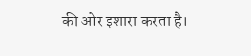की ओर इशारा करता है।